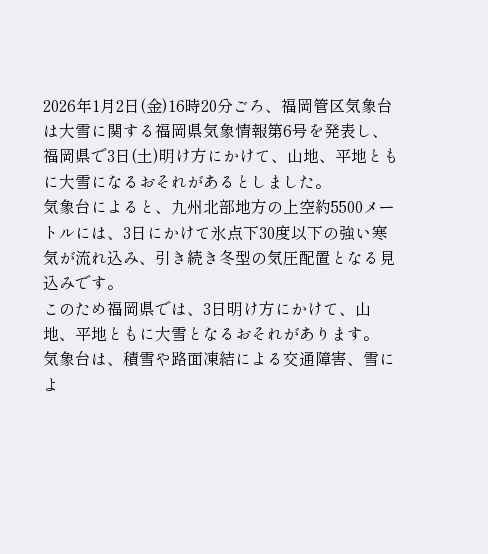2026年1月2日(金)16時20分ごろ、福岡管区気象台は大雪に関する福岡県気象情報第6号を発表し、福岡県で3日(土)明け方にかけて、山地、平地ともに大雪になるおそれがあるとしました。
気象台によると、九州北部地方の上空約5500メートルには、3日にかけて氷点下30度以下の強い寒気が流れ込み、引き続き冬型の気圧配置となる見込みです。
このため福岡県では、3日明け方にかけて、山地、平地ともに大雪となるおそれがあります。
気象台は、積雪や路面凍結による交通障害、雪によ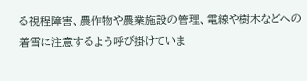る視程障害、農作物や農業施設の管理、電線や樹木などへの着雪に注意するよう呼び掛けていま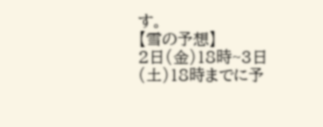す。
【雪の予想】
2日(金)18時~3日(土)18時までに予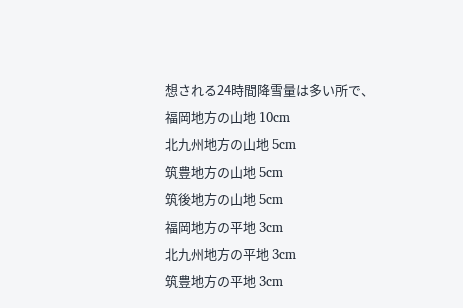想される24時間降雪量は多い所で、
福岡地方の山地 10cm
北九州地方の山地 5cm
筑豊地方の山地 5cm
筑後地方の山地 5cm
福岡地方の平地 3cm
北九州地方の平地 3cm
筑豊地方の平地 3cm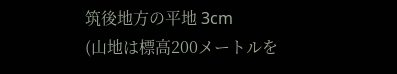筑後地方の平地 3cm
(山地は標高200メートルを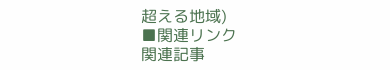超える地域)
■関連リンク
関連記事